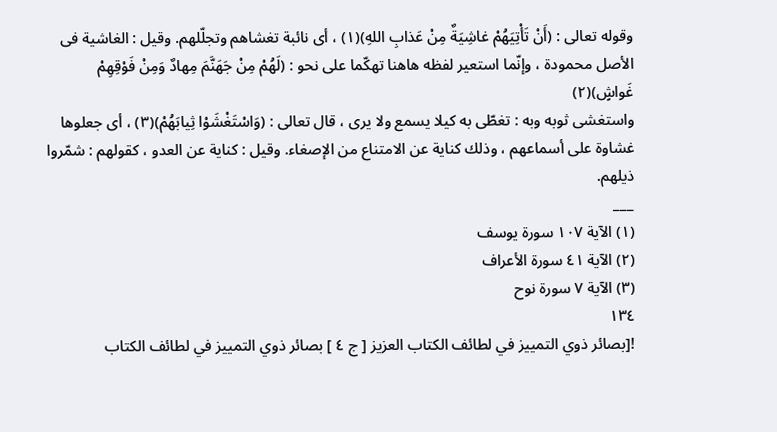وقوله تعالى : (أَنْ تَأْتِيَهُمْ غاشِيَةٌ مِنْ عَذابِ اللهِ)(١) ، أى نائبة تغشاهم وتجلّلهم. وقيل : الغاشية فى الأصل محمودة ، وإنّما استعير لفظه هاهنا تهكّما على نحو : (لَهُمْ مِنْ جَهَنَّمَ مِهادٌ وَمِنْ فَوْقِهِمْ غَواشٍ)(٢)
واستغشى ثوبه وبه : تغطّى به كيلا يسمع ولا يرى ، قال تعالى : (وَاسْتَغْشَوْا ثِيابَهُمْ)(٣) ، أى جعلوها غشاوة على أسماعهم ، وذلك كناية عن الامتناع من الإصغاء. وقيل : كناية عن العدو ، كقولهم : شمّروا ذيلهم.
___
(١) الآية ١٠٧ سورة يوسف
(٢) الآية ٤١ سورة الأعراف
(٣) الآية ٧ سورة نوح
١٣٤
![بصائر ذوي التمييز في لطائف الكتاب العزيز [ ج ٤ ] بصائر ذوي التمييز في لطائف الكتاب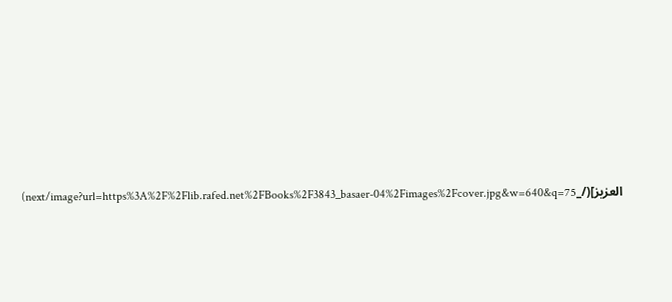العزيز](/_next/image?url=https%3A%2F%2Flib.rafed.net%2FBooks%2F3843_basaer-04%2Fimages%2Fcover.jpg&w=640&q=75)